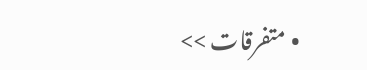• متفرقات >>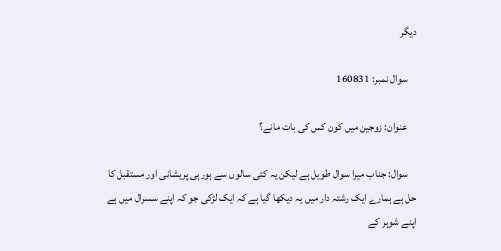دیگر

    سوال نمبر: 160831

    عنوان: زوجین میں كون كس كی بات مانے؟

    سوال: جناب میرا سوال طویل ہے لیکن یہ کئی سالوں سے ہورہی پریشانی اور مستقبل کا حل ہے ہمارے ایک رشتہ دار میں یہ دیکھا گیا ہے کہ ایک لڑکی جو کہ اپنے سسرال میں ہے اپنے شوہر کے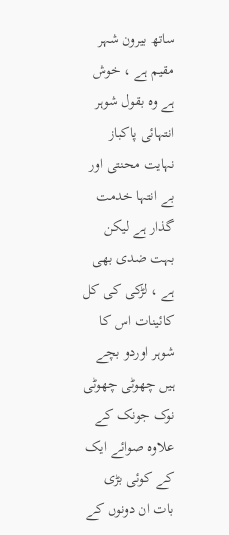ساتھ بیرون شہر مقیم ہے ، خوش ہے وہ بقول شوہر انتہائی پاکباز نہایت محنتی اور بے انتہا خدمت گذار ہے لیکن بہت ضدی بھی ہے ، لڑکی کی کل کائینات اس کا شوہر اوردو بچے ہیں چھوٹی چھوٹی نوک جونک کے علاوہ صوائے ایک کے کوئی بڑی بات ان دونوں کے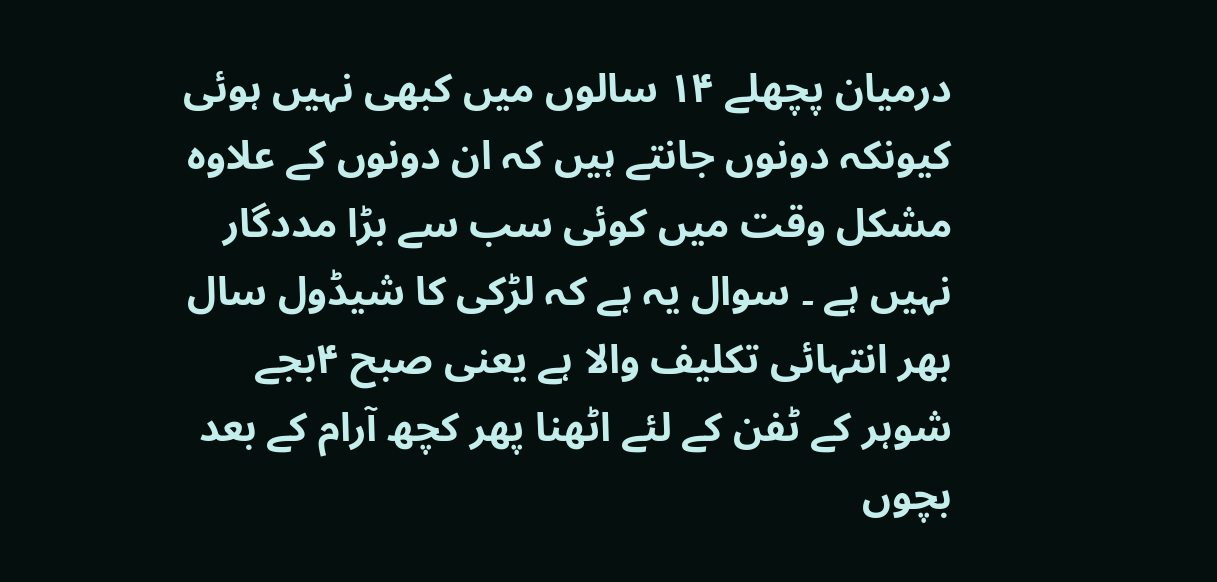درمیان پچھلے ۱۴ سالوں میں کبھی نہیں ہوئی کیونکہ دونوں جانتے ہیں کہ ان دونوں کے علاوہ مشکل وقت میں کوئی سب سے بڑا مددگار نہیں ہے ۔ سوال یہ ہے کہ لڑکی کا شیڈول سال بھر انتہائی تکلیف والا ہے یعنی صبح ۴بجے شوہر کے ٹفن کے لئے اٹھنا پھر کچھ آرام کے بعد بچوں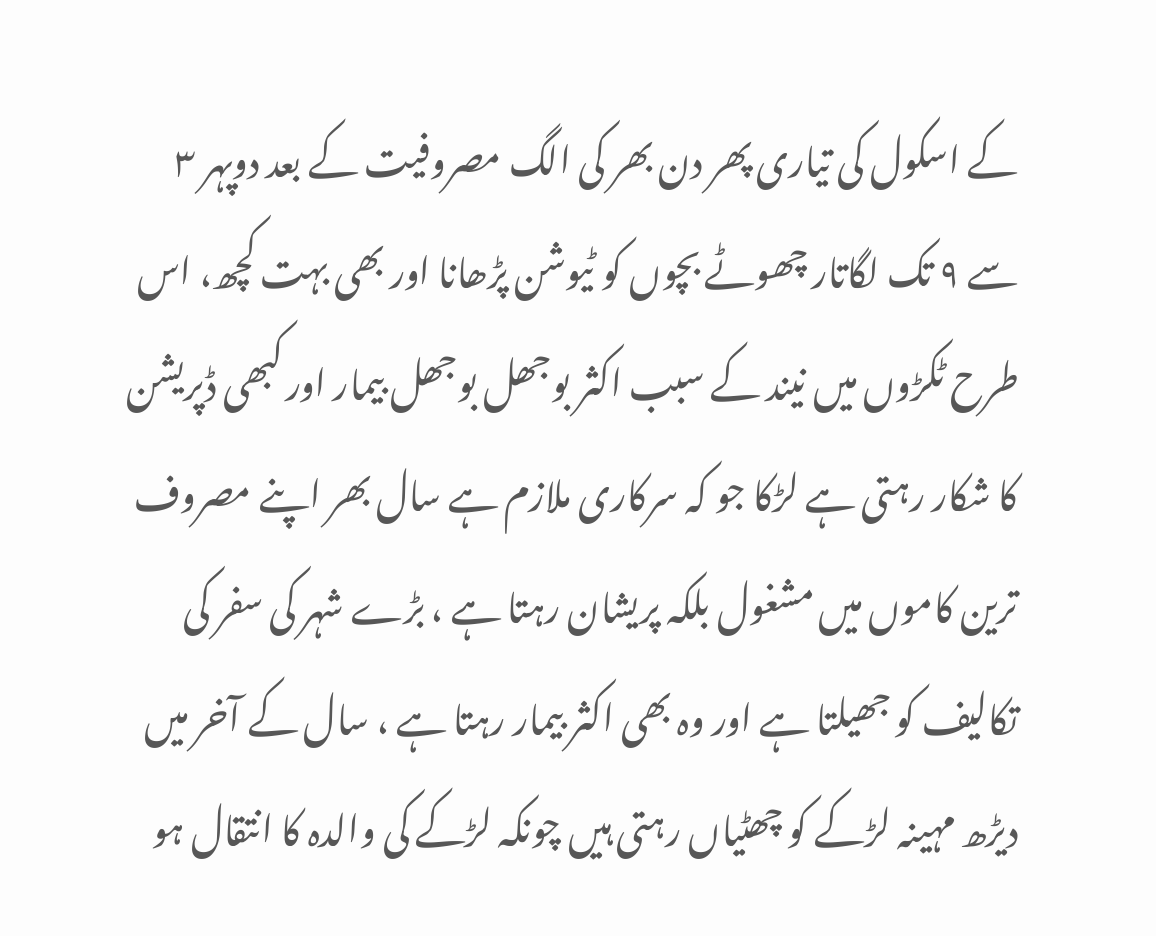کے اسکول کی تیاری پھر دن بھر کی الگ مصروفیت کے بعد دوپہر ۳ سے ۹ تک لگاتار چھوٹے بچوں کو ٹیوشن پڑھانا اور بھی بہت کچھ، اس طرح ٹکڑوں میں نیند کے سبب اکثر بوجھل بوجھل بیمار اور کبھی ڈپریشن کا شکار رہتی ہے لڑکا جو کہ سرکاری ملازم ہے سال بھر اپنے مصروف ترین کاموں میں مشغول بلکہ پریشان رہتا ہے ، بڑے شہر کی سفر کی تکالیف کو جھیلتا ہے اور وہ بھی اکثر بیمار رہتا ہے ، سال کے آخر میں دیڑھ مہینہ لڑکے کو چھٹیاں رہتی ہیں چونکہ لڑکے کی والدہ کا انتقال ہو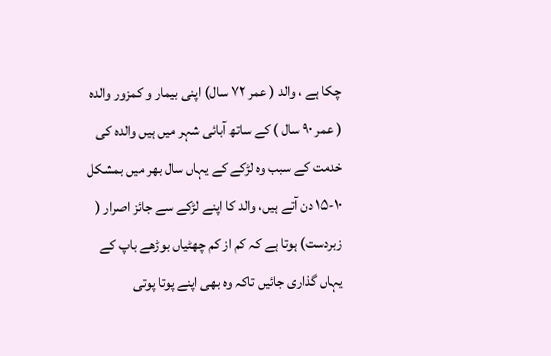چکا ہے ، والد ( عمر ۷۲ سال) اپنی بیمار و کمزور والدہ ( عمر ۹۰ سال ) کے ساتھ آبائی شہر میں ہیں والدہ کی خدمت کے سبب وہ لڑکے کے یہاں سال بھر میں بمشکل ۱۰-۱۵ دن آتے ہیں، والد کا اپنے لڑکے سے جائز اصرار ( زبردست) ہوتا ہے کہ کم از کم چھٹیاں بوڑھے باپ کے یہاں گذاری جائیں تاکہ وہ بھی اپنے پوتا پوتی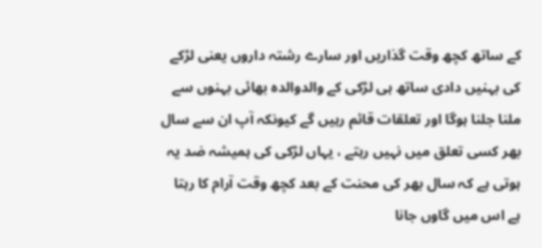کے ساتھ کچھ وقت گذاریں اور سارے رشتہ داروں یعنی لڑکے کی بہنیں دادی ساتھ ہی لڑکی کے والدوالدہ بھائی بہنوں سے ملنا جلنا ہوگا اور تعلقات قائم رہیں گے کیونکہ آپ ان سے سال بھر کسی تعلق میں نہیں رہتے ، یہاں لڑکی کی ہمیشہ ضد یہ ہوتی ہے کہ سال بھر کی محنت کے بعد کچھ وقت آرام کا رہتا ہے اس میں گاوں جانا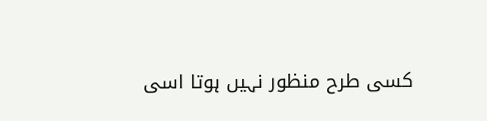کسی طرح منظور نہیں ہوتا اسی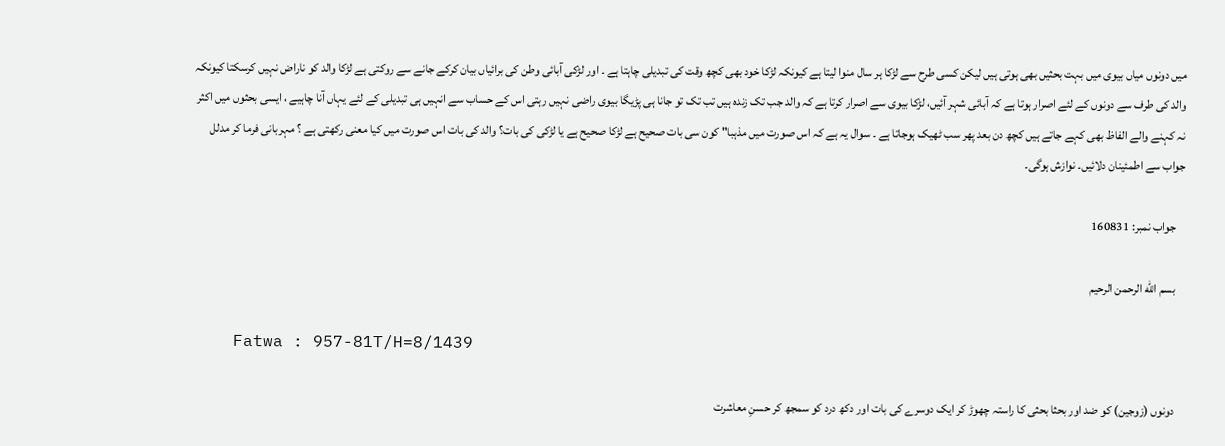میں دونوں میاں بیوی میں بہت بحثیں بھی ہوتی ہیں لیکن کسی طرح سے لڑکا ہر سال منوا لیتا ہے کیونکہ لڑکا خود بھی کچھ وقت کی تبدیلی چاہتا ہے ۔ اور لڑکی آبائی وطن کی برائیاں بیان کرکے جانے سے روکتی ہے لڑکا والد کو ناراض نہیں کرسکتا کیونکہ والد کی طرف سے دونوں کے لئے اصرار ہوتا ہے کہ آبائی شہر آئیں، لڑکا بیوی سے اصرار کرتا ہے کہ والد جب تک زندہ ہیں تب تک تو جانا ہی پڑیگا بیوی راضی نہیں رہتی اس کے حساب سے انہیں ہی تبدیلی کے لئے یہاں آنا چاہیے ، ایسی بحثوں میں اکثر نہ کہنے والے الفاظ بھی کہے جاتے ہیں کچھ دن بعد پھر سب ٹھیک ہوجاتا ہے ۔ سوال یہ ہے کہ اس صورت میں مذہبا" کون سی بات صحیح ہے لڑکا صحیح ہے یا لڑکی کی بات؟ والد کی بات اس صورت میں کیا معنی رکھتی ہے ؟ مہربانی فرما کر مدلل جواب سے اطمئینان دلائیں۔ نوازش ہوگی۔

    جواب نمبر: 160831

    بسم الله الرحمن الرحيم

    Fatwa : 957-81T/H=8/1439

    دونوں (زوجین) کو ضد اور بحثا بحثی کا راستہ چھوڑ کر ایک دوسرے کی بات اور دکھ درد کو سمجھ کر حسنِ معاشرت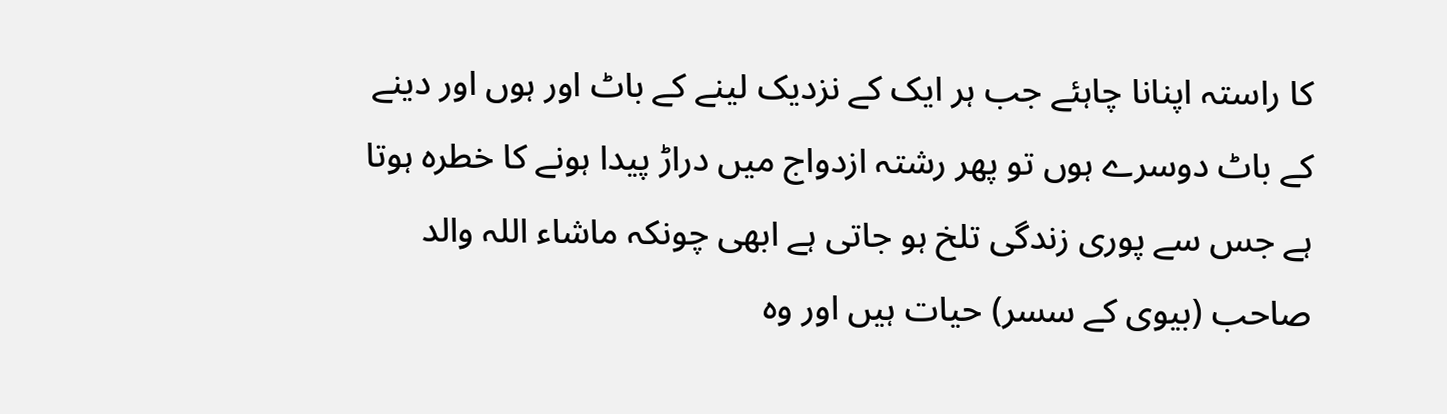کا راستہ اپنانا چاہئے جب ہر ایک کے نزدیک لینے کے باٹ اور ہوں اور دینے کے باٹ دوسرے ہوں تو پھر رشتہ ازدواج میں دراڑ پیدا ہونے کا خطرہ ہوتا ہے جس سے پوری زندگی تلخ ہو جاتی ہے ابھی چونکہ ماشاء اللہ والد صاحب (بیوی کے سسر) حیات ہیں اور وہ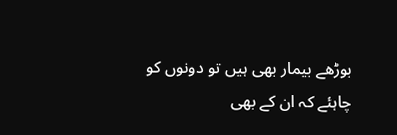بوڑھے بیمار بھی ہیں تو دونوں کو چاہئے کہ ان کے بھی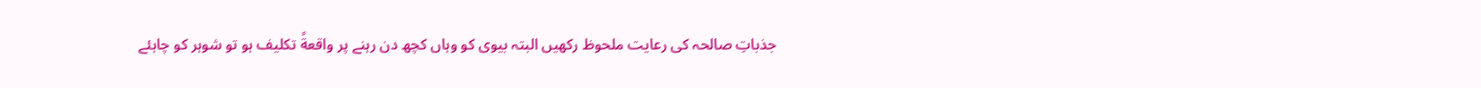جذباتِ صالحہ کی رعایت ملحوظ رکھیں البتہ بیوی کو وہاں کچھ دن رہنے پر واقعةً تکلیف ہو تو شوہر کو چاہئے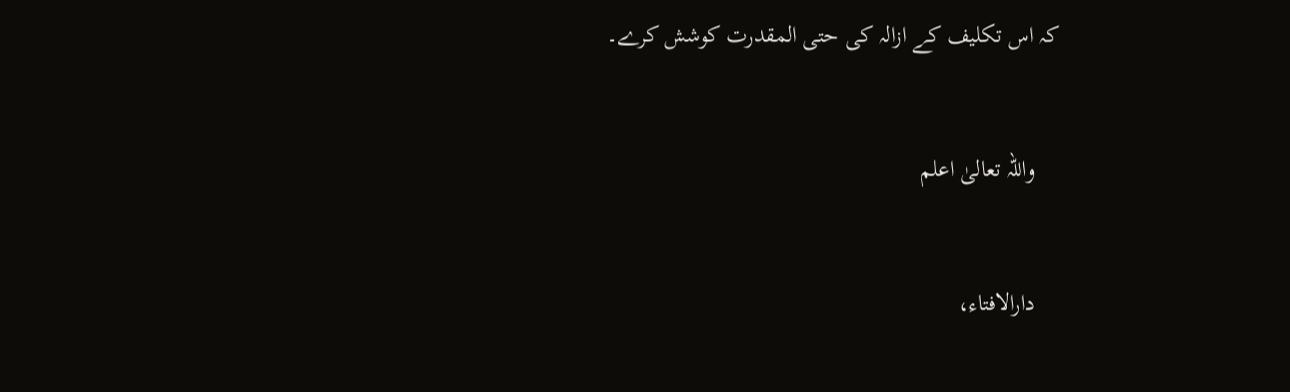کہ اس تکلیف کے ازالہ کی حتی المقدرت کوشش کرے۔


    واللہ تعالیٰ اعلم


    دارالافتاء،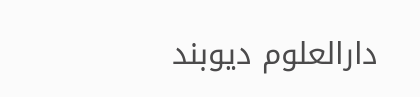دارالعلوم دیوبند